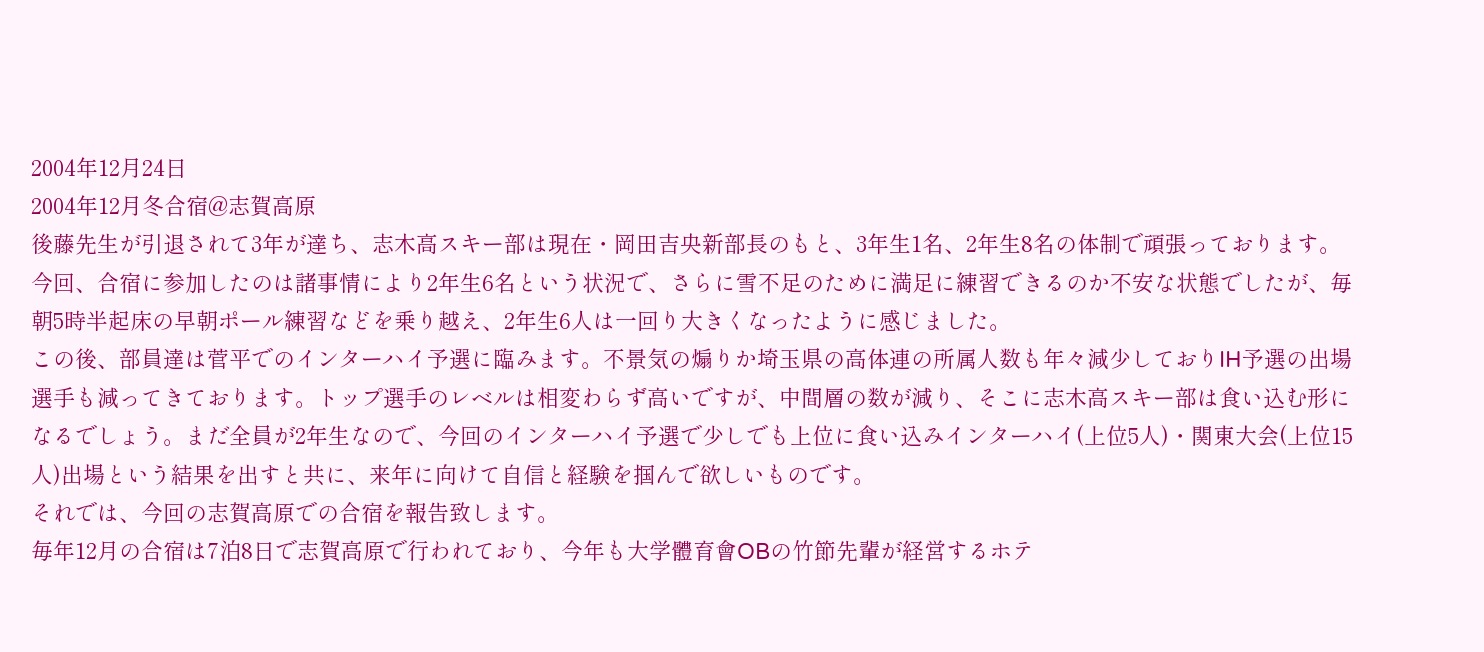2004年12月24日
2004年12月冬合宿@志賀高原
後藤先生が引退されて3年が達ち、志木高スキー部は現在・岡田吉央新部長のもと、3年生1名、2年生8名の体制で頑張っております。今回、合宿に参加したのは諸事情により2年生6名という状況で、さらに雪不足のために満足に練習できるのか不安な状態でしたが、毎朝5時半起床の早朝ポール練習などを乗り越え、2年生6人は一回り大きくなったように感じました。
この後、部員達は菅平でのインターハイ予選に臨みます。不景気の煽りか埼玉県の高体連の所属人数も年々減少しておりIH予選の出場選手も減ってきております。トップ選手のレベルは相変わらず高いですが、中間層の数が減り、そこに志木高スキー部は食い込む形になるでしょう。まだ全員が2年生なので、今回のインターハイ予選で少しでも上位に食い込みインターハイ(上位5人)・関東大会(上位15人)出場という結果を出すと共に、来年に向けて自信と経験を掴んで欲しいものです。
それでは、今回の志賀高原での合宿を報告致します。
毎年12月の合宿は7泊8日で志賀高原で行われており、今年も大学體育會OBの竹節先輩が経営するホテ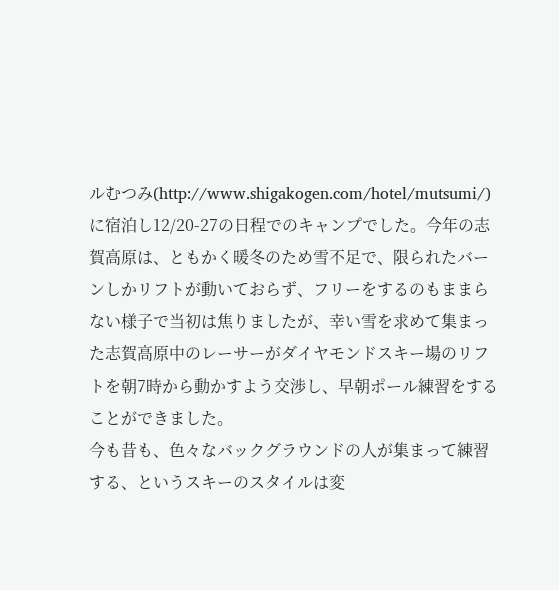ルむつみ(http://www.shigakogen.com/hotel/mutsumi/) に宿泊し12/20-27の日程でのキャンプでした。今年の志賀高原は、ともかく暖冬のため雪不足で、限られたバーンしかリフトが動いておらず、フリーをするのもままらない様子で当初は焦りましたが、幸い雪を求めて集まった志賀高原中のレーサーがダイヤモンドスキー場のリフトを朝7時から動かすよう交渉し、早朝ポール練習をすることができました。
今も昔も、色々なバックグラウンドの人が集まって練習する、というスキーのスタイルは変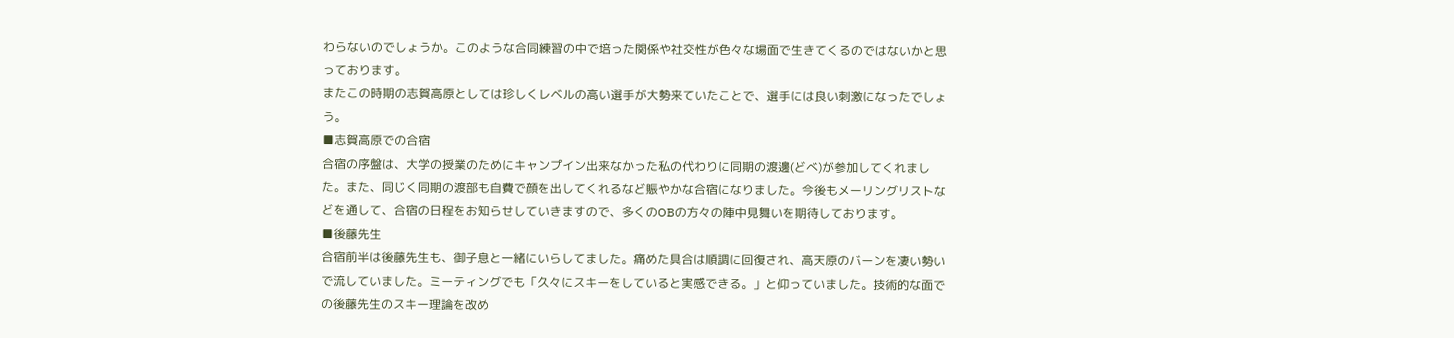わらないのでしょうか。このような合同練習の中で培った関係や社交性が色々な場面で生きてくるのではないかと思っております。
またこの時期の志賀高原としては珍しくレベルの高い選手が大勢来ていたことで、選手には良い刺激になったでしょう。
■志賀高原での合宿
合宿の序盤は、大学の授業のためにキャンプイン出来なかった私の代わりに同期の渡邊(どべ)が参加してくれました。また、同じく同期の渡部も自費で顔を出してくれるなど賑やかな合宿になりました。今後もメーリングリストなどを通して、合宿の日程をお知らせしていきますので、多くのOBの方々の陣中見舞いを期待しております。
■後藤先生
合宿前半は後藤先生も、御子息と一緒にいらしてました。痛めた具合は順調に回復され、高天原のバーンを凄い勢いで流していました。ミーティングでも「久々にスキーをしていると実感できる。」と仰っていました。技術的な面での後藤先生のスキー理論を改め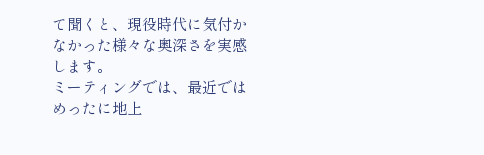て聞くと、現役時代に気付かなかった様々な奥深さを実感します。
ミーティングでは、最近ではめったに地上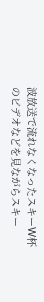波放送で流れなくなったスキーW杯のビデオなどを見ながらスキー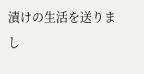漬けの生活を送りまし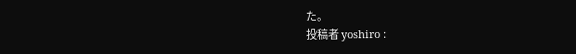た。
投稿者 yoshiro :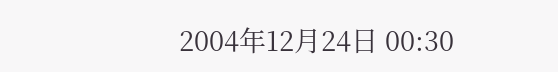2004年12月24日 00:30